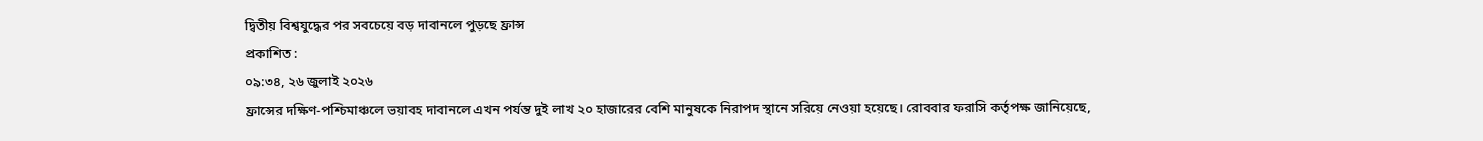দ্বিতীয় বিশ্বযুদ্ধের পর সবচেয়ে বড় দাবানলে পুড়ছে ফ্রান্স
প্রকাশিত :
০৯:৩৪, ২৬ জুলাই ২০২৬
ফ্রান্সের দক্ষিণ-পশ্চিমাঞ্চলে ভয়াবহ দাবানলে এখন পর্যন্ত দুই লাখ ২০ হাজারের বেশি মানুষকে নিরাপদ স্থানে সরিয়ে নেওয়া হয়েছে। রোববার ফরাসি কর্তৃপক্ষ জানিয়েছে,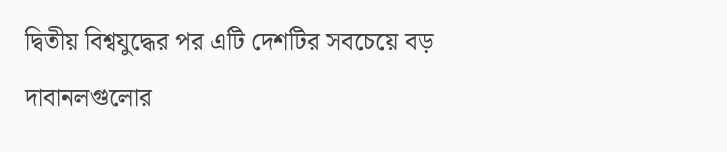দ্বিতীয় বিশ্বযুদ্ধের পর এটি দেশটির সবচেয়ে বড় দাবানলগুলোর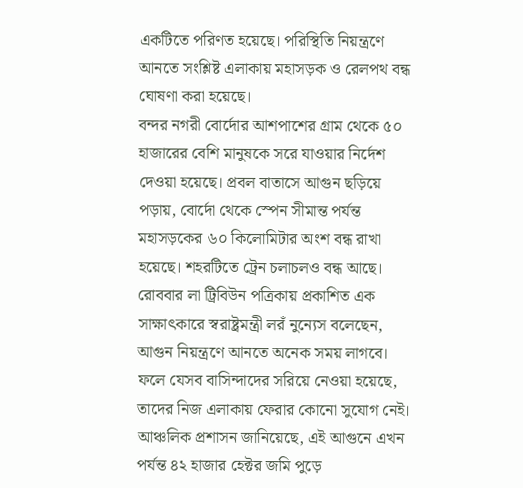একটিতে পরিণত হয়েছে। পরিস্থিতি নিয়ন্ত্রণে আনতে সংশ্লিষ্ট এলাকায় মহাসড়ক ও রেলপথ বন্ধ ঘোষণা করা হয়েছে।
বন্দর নগরী বোর্দোর আশপাশের গ্রাম থেকে ৫০ হাজারের বেশি মানুষকে সরে যাওয়ার নির্দেশ দেওয়া হয়েছে। প্রবল বাতাসে আগুন ছড়িয়ে পড়ায়, বোর্দো থেকে স্পেন সীমান্ত পর্যন্ত মহাসড়কের ৬০ কিলোমিটার অংশ বন্ধ রাখা হয়েছে। শহরটিতে ট্রেন চলাচলও বন্ধ আছে।
রোববার লা ট্রিবিউন পত্রিকায় প্রকাশিত এক সাক্ষাৎকারে স্বরাষ্ট্রমন্ত্রী লরঁ নুন্যেস বলেছেন, আগুন নিয়ন্ত্রণে আনতে অনেক সময় লাগবে। ফলে যেসব বাসিন্দাদের সরিয়ে নেওয়া হয়েছে, তাদের নিজ এলাকায় ফেরার কোনো সুযোগ নেই।
আঞ্চলিক প্রশাসন জানিয়েছে, এই আগুনে এখন পর্যন্ত ৪২ হাজার হেক্টর জমি পুড়ে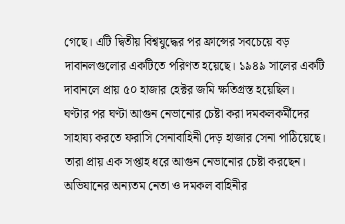গেছে। এটি দ্বিতীয় বিশ্বযুদ্ধের পর ফ্রান্সের সবচেয়ে বড় দাবানলগুলোর একটিতে পরিণত হয়েছে। ১৯৪৯ সালের একটি দাবানলে প্রায় ৫০ হাজার হেক্টর জমি ক্ষতিগ্রস্ত হয়েছিল।
ঘণ্টার পর ঘণ্টা আগুন নেভানোর চেষ্টা করা দমকলকর্মীদের সাহায্য করতে ফরাসি সেনাবাহিনী দেড় হাজার সেনা পাঠিয়েছে। তারা প্রায় এক সপ্তাহ ধরে আগুন নেভানোর চেষ্টা করছেন। অভিযানের অন্যতম নেতা ও দমকল বাহিনীর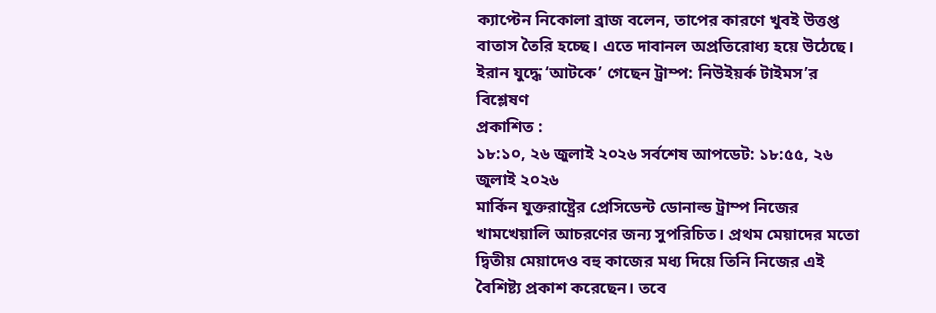ক্যাপ্টেন নিকোলা ব্রাজ বলেন, তাপের কারণে খুবই উত্তপ্ত বাতাস তৈরি হচ্ছে। এতে দাবানল অপ্রতিরোধ্য হয়ে উঠেছে।
ইরান যুদ্ধে ‘আটকে’ গেছেন ট্রাম্প: নিউইয়র্ক টাইমস’র বিশ্লেষণ
প্রকাশিত :
১৮:১০, ২৬ জুলাই ২০২৬ সর্বশেষ আপডেট: ১৮:৫৫, ২৬ জুলাই ২০২৬
মার্কিন যুক্তরাষ্ট্রের প্রেসিডেন্ট ডোনাল্ড ট্রাম্প নিজের খামখেয়ালি আচরণের জন্য সুপরিচিত। প্রথম মেয়াদের মতো দ্বিতীয় মেয়াদেও বহু কাজের মধ্য দিয়ে তিনি নিজের এই বৈশিষ্ট্য প্রকাশ করেছেন। তবে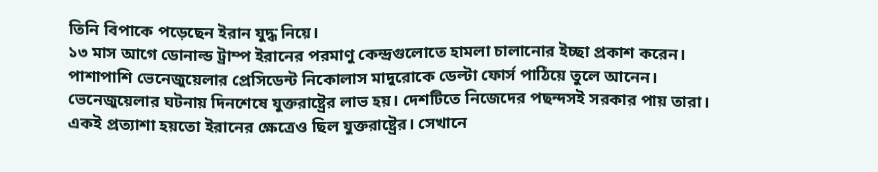তিনি বিপাকে পড়েছেন ইরান যুদ্ধ নিয়ে।
১৩ মাস আগে ডোনাল্ড ট্রাম্প ইরানের পরমাণু কেন্দ্রগুলোতে হামলা চালানোর ইচ্ছা প্রকাশ করেন। পাশাপাশি ভেনেজুয়েলার প্রেসিডেন্ট নিকোলাস মাদুরোকে ডেল্টা ফোর্স পাঠিয়ে তুলে আনেন। ভেনেজুয়েলার ঘটনায় দিনশেষে যুক্তরাষ্ট্রের লাভ হয়। দেশটিতে নিজেদের পছন্দসই সরকার পায় তারা। একই প্রত্যাশা হয়তো ইরানের ক্ষেত্রেও ছিল যুক্তরাষ্ট্রের। সেখানে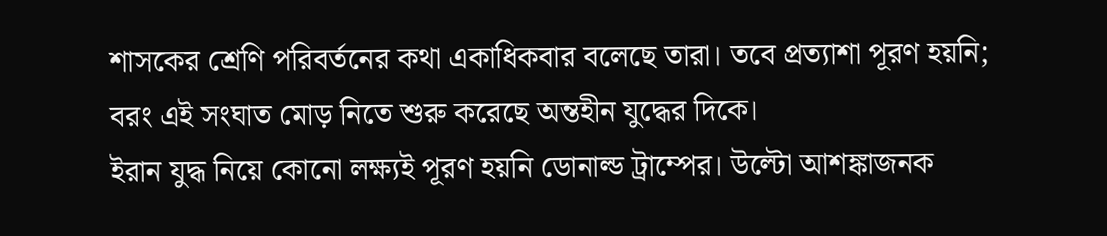শাসকের শ্রেণি পরিবর্তনের কথা একাধিকবার বলেছে তারা। তবে প্রত্যাশা পূরণ হয়নি; বরং এই সংঘাত মোড় নিতে শুরু করেছে অন্তহীন যুদ্ধের দিকে।
ইরান যুদ্ধ নিয়ে কোনো লক্ষ্যই পূরণ হয়নি ডোনাল্ড ট্রাম্পের। উল্টো আশঙ্কাজনক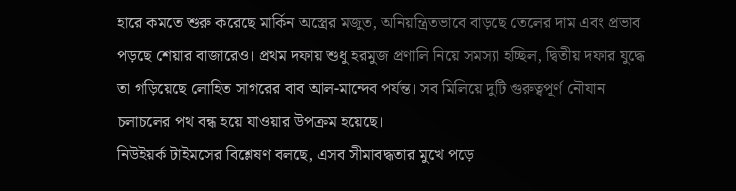হারে কমতে শুরু করেছে মার্কিন অস্ত্রের মজুত, অনিয়ন্ত্রিতভাবে বাড়ছে তেলের দাম এবং প্রভাব পড়ছে শেয়ার বাজারেও। প্রথম দফায় শুধু হরমুজ প্রণালি নিয়ে সমস্যা হচ্ছিল, দ্বিতীয় দফার যুদ্ধে তা গড়িয়েছে লোহিত সাগরের বাব আল-মান্দেব পর্যন্ত। সব মিলিয়ে দুটি গুরুত্বপূর্ণ নৌযান চলাচলের পথ বন্ধ হয়ে যাওয়ার উপক্রম হয়েছে।
নিউইয়র্ক টাইমসের বিশ্লেষণ বলছে, এসব সীমাবদ্ধতার মুখে পড়ে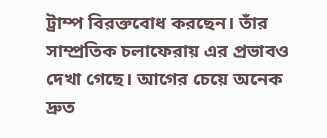ট্রাম্প বিরক্তবোধ করছেন। তাঁর সাম্প্রতিক চলাফেরায় এর প্রভাবও দেখা গেছে। আগের চেয়ে অনেক দ্রুত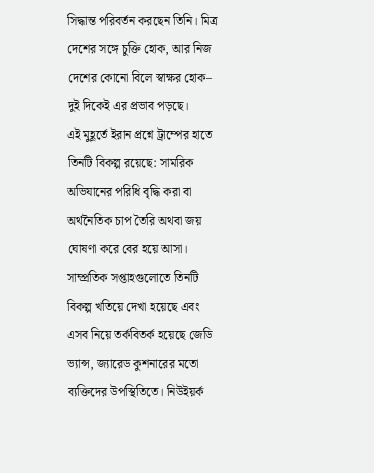সিদ্ধান্ত পরিবর্তন করছেন তিনি। মিত্র দেশের সঙ্গে চুক্তি হোক, আর নিজ দেশের কোনো বিলে স্বাক্ষর হোক– দুই দিকেই এর প্রভাব পড়ছে।
এই মুহূর্তে ইরান প্রশ্নে ট্রাম্পের হাতে তিনটি বিকল্প রয়েছে: সামরিক অভিযানের পরিধি বৃদ্ধি করা বা অর্থনৈতিক চাপ তৈরি অথবা জয় ঘোষণা করে বের হয়ে আসা। সাম্প্রতিক সপ্তাহগুলোতে তিনটি বিকল্প খতিয়ে দেখা হয়েছে এবং এসব নিয়ে তর্কবিতর্ক হয়েছে জেডি ভ্যান্স, জ্যারেড কুশনারের মতো ব্যক্তিদের উপস্থিতিতে। নিউইয়র্ক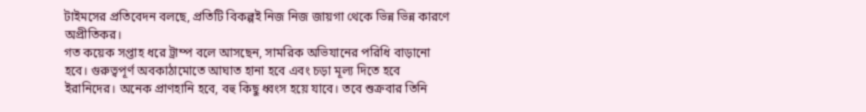টাইমসের প্রতিবেদন বলছে, প্রতিটি বিকল্পই নিজ নিজ জায়গা থেকে ভিন্ন ভিন্ন কারণে অপ্রীতিকর।
গত কয়েক সপ্তাহ ধরে ট্রাম্প বলে আসছেন, সামরিক অভিযানের পরিধি বাড়ানো হবে। গুরুত্বপূর্ণ অবকাঠামোতে আঘাত হানা হবে এবং চড়া মূল্য দিতে হবে ইরানিদের। অনেক প্রাণহানি হবে, বহু কিছু ধ্বংস হয়ে যাবে। তবে শুক্রবার তিনি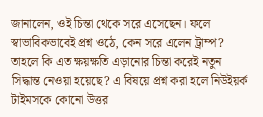জানালেন, ওই চিন্তা থেকে সরে এসেছেন। ফলে স্বাভাবিকভাবেই প্রশ্ন ওঠে, কেন সরে এলেন ট্রাম্প? তাহলে কি এত ক্ষয়ক্ষতি এড়ানোর চিন্তা করেই নতুন সিদ্ধান্ত নেওয়া হয়েছে? এ বিষয়ে প্রশ্ন করা হলে নিউইয়র্ক টাইমসকে কোনো উত্তর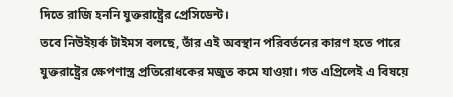দিতে রাজি হননি যুক্তরাষ্ট্রের প্রেসিডেন্ট।
তবে নিউইয়র্ক টাইমস বলছে, তাঁর এই অবস্থান পরিবর্তনের কারণ হতে পারে যুক্তরাষ্ট্রের ক্ষেপণাস্ত্র প্রতিরোধকের মজুত কমে যাওয়া। গত এপ্রিলেই এ বিষয়ে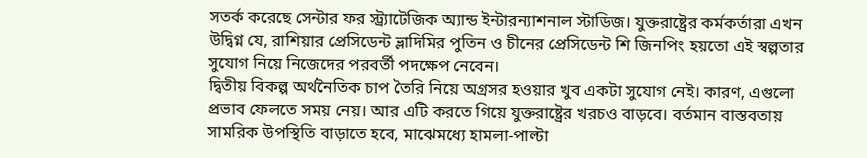সতর্ক করেছে সেন্টার ফর স্ট্র্যাটেজিক অ্যান্ড ইন্টারন্যাশনাল স্টাডিজ। যুক্তরাষ্ট্রের কর্মকর্তারা এখন উদ্বিগ্ন যে, রাশিয়ার প্রেসিডেন্ট ভ্লাদিমির পুতিন ও চীনের প্রেসিডেন্ট শি জিনপিং হয়তো এই স্বল্পতার সুযোগ নিয়ে নিজেদের পরবর্তী পদক্ষেপ নেবেন।
দ্বিতীয় বিকল্প অর্থনৈতিক চাপ তৈরি নিয়ে অগ্রসর হওয়ার খুব একটা সুযোগ নেই। কারণ, এগুলো প্রভাব ফেলতে সময় নেয়। আর এটি করতে গিয়ে যুক্তরাষ্ট্রের খরচও বাড়বে। বর্তমান বাস্তবতায় সামরিক উপস্থিতি বাড়াতে হবে, মাঝেমধ্যে হামলা-পাল্টা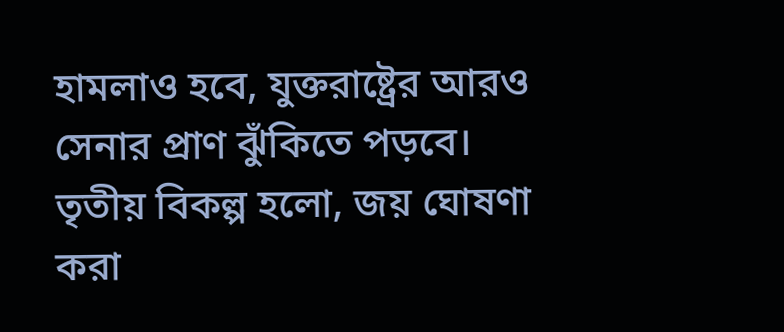হামলাও হবে, যুক্তরাষ্ট্রের আরও সেনার প্রাণ ঝুঁকিতে পড়বে।
তৃতীয় বিকল্প হলো, জয় ঘোষণা করা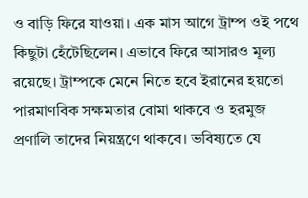ও বাড়ি ফিরে যাওয়া। এক মাস আগে ট্রাম্প ওই পথে কিছুটা হেঁটেছিলেন। এভাবে ফিরে আসারও মূল্য রয়েছে। ট্রাম্পকে মেনে নিতে হবে ইরানের হয়তো পারমাণবিক সক্ষমতার বোমা থাকবে ও হরমুজ প্রণালি তাদের নিয়ন্ত্রণে থাকবে। ভবিষ্যতে যে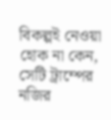বিকল্পই নেওয়া হোক না কেন, সেটি ট্রাম্পের নজির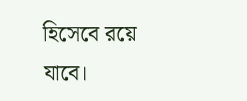হিসেবে রয়ে যাবে।